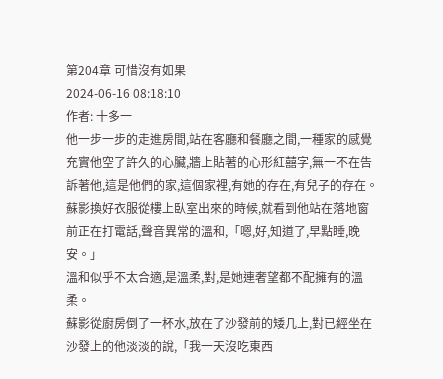第204章 可惜沒有如果
2024-06-16 08:18:10
作者: 十多一
他一步一步的走進房間,站在客廳和餐廳之間,一種家的感覺充實他空了許久的心臟,牆上貼著的心形紅囍字,無一不在告訴著他,這是他們的家,這個家裡,有她的存在,有兒子的存在。
蘇影換好衣服從樓上臥室出來的時候,就看到他站在落地窗前正在打電話,聲音異常的溫和,「嗯,好,知道了,早點睡,晚安。」
溫和似乎不太合適,是溫柔,對,是她連奢望都不配擁有的溫柔。
蘇影從廚房倒了一杯水,放在了沙發前的矮几上,對已經坐在沙發上的他淡淡的說,「我一天沒吃東西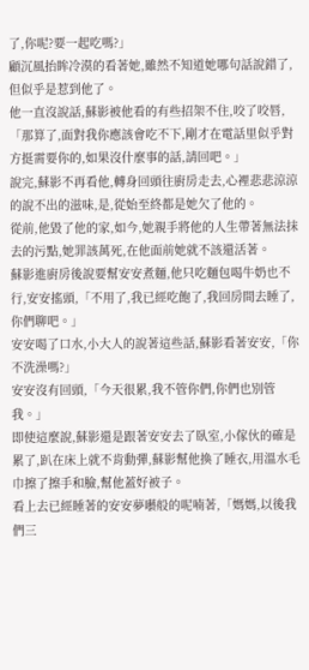了,你呢?要一起吃嗎?」
顧沉風抬眸冷漠的看著她,雖然不知道她哪句話說錯了,但似乎是惹到他了。
他一直沒說話,蘇影被他看的有些招架不住,咬了咬唇,「那算了,面對我你應該會吃不下,剛才在電話里似乎對方挺需要你的,如果沒什麼事的話,請回吧。」
說完,蘇影不再看他,轉身回頭往廚房走去,心裡悲悲涼涼的說不出的滋味,是,從始至終都是她欠了他的。
從前,他毀了他的家,如今,她親手將他的人生帶著無法抹去的污點,她罪該萬死,在他面前她就不該還活著。
蘇影進廚房後說要幫安安煮麵,他只吃麵包喝牛奶也不行,安安搖頭,「不用了,我已經吃飽了,我回房間去睡了,你們聊吧。」
安安喝了口水,小大人的說著這些話,蘇影看著安安,「你不洗澡嗎?」
安安沒有回頭,「今天很累,我不管你們,你們也別管我。」
即使這麼說,蘇影還是跟著安安去了臥室,小傢伙的確是累了,趴在床上就不肯動彈,蘇影幫他換了睡衣,用溫水毛巾擦了擦手和臉,幫他蓋好被子。
看上去已經睡著的安安夢囈般的呢喃著,「媽媽,以後我們三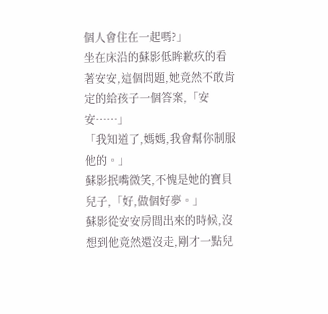個人會住在一起嗎?」
坐在床沿的蘇影低眸歉疚的看著安安,這個問題,她竟然不敢肯定的給孩子一個答案,「安安……」
「我知道了,媽媽,我會幫你制服他的。」
蘇影抿嘴微笑,不愧是她的寶貝兒子,「好,做個好夢。」
蘇影從安安房間出來的時候,沒想到他竟然還沒走,剛才一點兒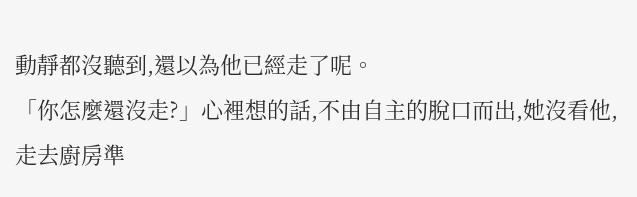動靜都沒聽到,還以為他已經走了呢。
「你怎麼還沒走?」心裡想的話,不由自主的脫口而出,她沒看他,走去廚房準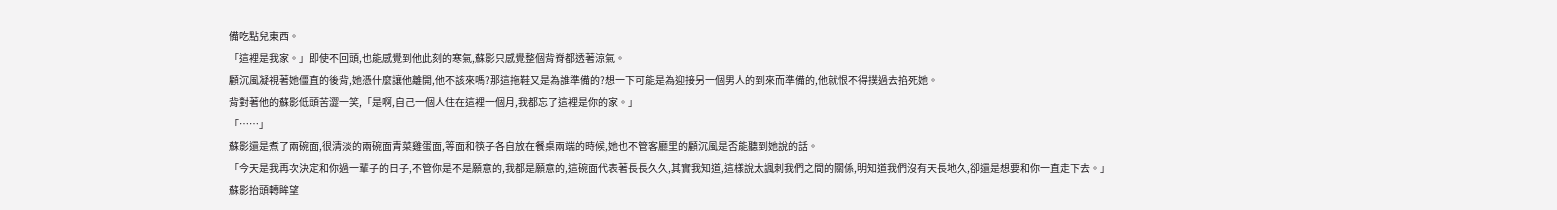備吃點兒東西。
「這裡是我家。」即使不回頭,也能感覺到他此刻的寒氣,蘇影只感覺整個背脊都透著涼氣。
顧沉風凝視著她僵直的後背,她憑什麼讓他離開,他不該來嗎?那這拖鞋又是為誰準備的?想一下可能是為迎接另一個男人的到來而準備的,他就恨不得撲過去掐死她。
背對著他的蘇影低頭苦澀一笑,「是啊,自己一個人住在這裡一個月,我都忘了這裡是你的家。」
「……」
蘇影還是煮了兩碗面,很清淡的兩碗面青菜雞蛋面,等面和筷子各自放在餐桌兩端的時候,她也不管客廳里的顧沉風是否能聽到她說的話。
「今天是我再次決定和你過一輩子的日子,不管你是不是願意的,我都是願意的,這碗面代表著長長久久,其實我知道,這樣說太諷刺我們之間的關係,明知道我們沒有天長地久,卻還是想要和你一直走下去。」
蘇影抬頭轉眸望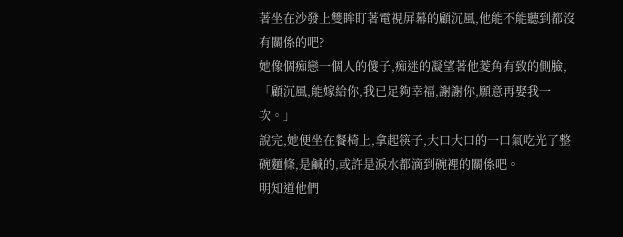著坐在沙發上雙眸盯著電視屏幕的顧沉風,他能不能聽到都沒有關係的吧?
她像個痴戀一個人的傻子,痴迷的凝望著他菱角有致的側臉,「顧沉風,能嫁給你,我已足夠幸福,謝謝你,願意再娶我一次。」
說完,她便坐在餐椅上,拿起筷子,大口大口的一口氣吃光了整碗麵條,是鹹的,或許是淚水都滴到碗裡的關係吧。
明知道他們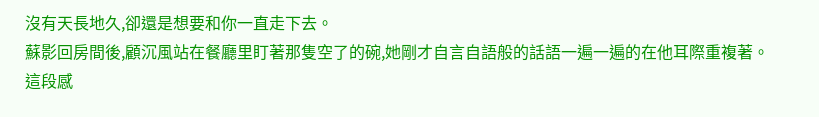沒有天長地久,卻還是想要和你一直走下去。
蘇影回房間後,顧沉風站在餐廳里盯著那隻空了的碗,她剛才自言自語般的話語一遍一遍的在他耳際重複著。
這段感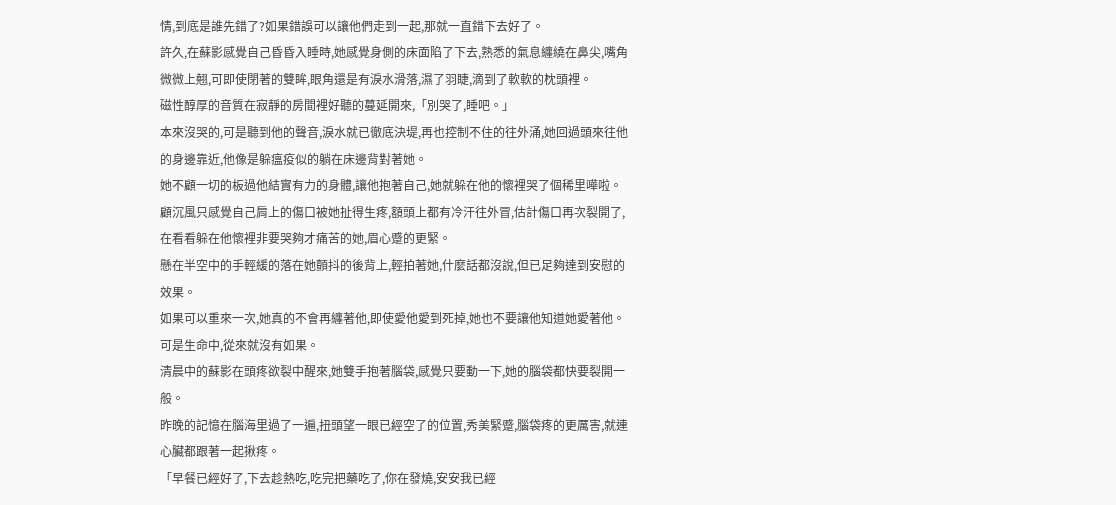情,到底是誰先錯了?如果錯誤可以讓他們走到一起,那就一直錯下去好了。
許久,在蘇影感覺自己昏昏入睡時,她感覺身側的床面陷了下去,熟悉的氣息纏繞在鼻尖,嘴角微微上翹,可即使閉著的雙眸,眼角還是有淚水滑落,濕了羽睫,滴到了軟軟的枕頭裡。
磁性醇厚的音質在寂靜的房間裡好聽的蔓延開來,「別哭了,睡吧。」
本來沒哭的,可是聽到他的聲音,淚水就已徹底決堤,再也控制不住的往外涌,她回過頭來往他的身邊靠近,他像是躲瘟疫似的躺在床邊背對著她。
她不顧一切的板過他結實有力的身體,讓他抱著自己,她就躲在他的懷裡哭了個稀里嘩啦。
顧沉風只感覺自己肩上的傷口被她扯得生疼,額頭上都有冷汗往外冒,估計傷口再次裂開了,在看看躲在他懷裡非要哭夠才痛苦的她,眉心蹙的更緊。
懸在半空中的手輕緩的落在她顫抖的後背上,輕拍著她,什麼話都沒說,但已足夠達到安慰的效果。
如果可以重來一次,她真的不會再纏著他,即使愛他愛到死掉,她也不要讓他知道她愛著他。
可是生命中,從來就沒有如果。
清晨中的蘇影在頭疼欲裂中醒來,她雙手抱著腦袋,感覺只要動一下,她的腦袋都快要裂開一般。
昨晚的記憶在腦海里過了一遍,扭頭望一眼已經空了的位置,秀美緊蹙,腦袋疼的更厲害,就連心臟都跟著一起揪疼。
「早餐已經好了,下去趁熱吃,吃完把藥吃了,你在發燒,安安我已經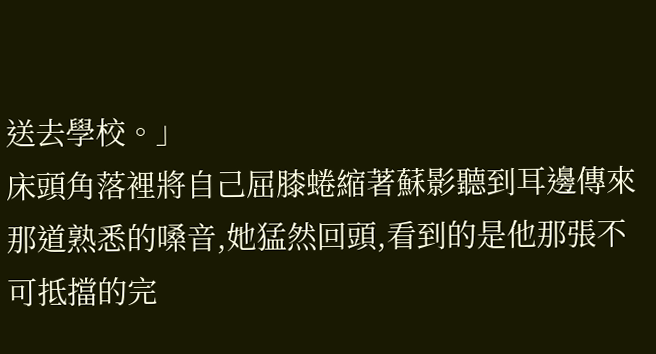送去學校。」
床頭角落裡將自己屈膝蜷縮著蘇影聽到耳邊傳來那道熟悉的嗓音,她猛然回頭,看到的是他那張不可抵擋的完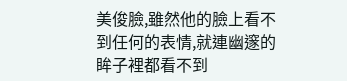美俊臉,雖然他的臉上看不到任何的表情,就連幽邃的眸子裡都看不到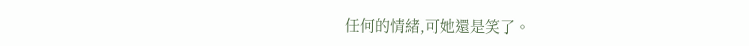任何的情緒,可她還是笑了。